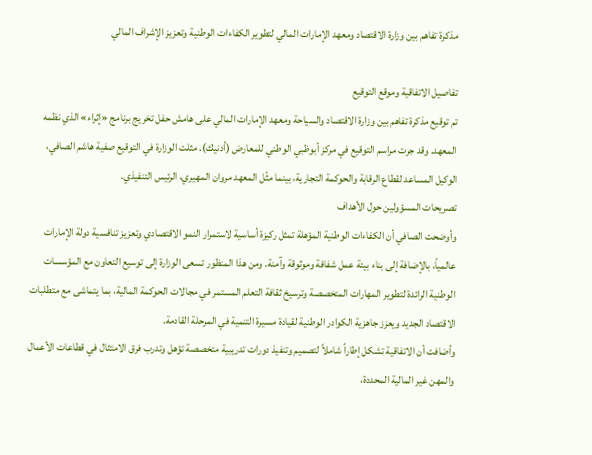مذكرة تفاهم بين وزارة الاقتصاد ومعهد الإمارات المالي لتطوير الكفاءات الوطنية وتعزيز الإشراف المالي

تفاصيل الاتفاقية وموقع التوقيع
تم توقيع مذكرة تفاهم بين وزارة الاقتصاد والسياحة ومعهد الإمارات المالي على هامش حفل تخريج برنامج «إثراء» الذي نظمه المعهد. وقد جرت مراسم التوقيع في مركز أبوظبي الوطني للمعارض (أدنيك). مثلت الوزارة في التوقيع صفية هاشم الصافي، الوكيل المساعد لقطاع الرقابة والحوكمة التجارية، بينما مثّل المعهد مروان المهيري، الرئيس التنفيذي.
تصريحات المسؤولين حول الأهداف
وأوضحت الصافي أن الكفاءات الوطنية المؤهلة تمثل ركيزة أساسية لاستمرار النمو الاقتصادي وتعزيز تنافسية دولة الإمارات عالمياً، بالإضافة إلى بناء بيئة عمل شفافة وموثوقة وآمنة. ومن هذا المنظور تسعى الوزارة إلى توسيع التعاون مع المؤسسات الوطنية الرائدة لتطوير المهارات المتخصصة وترسيخ ثقافة التعلم المستمر في مجالات الحوكمة المالية، بما يتماشى مع متطلبات الاقتصاد الجديد ويعزز جاهزية الكوادر الوطنية لقيادة مسيرة التنمية في المرحلة القادمة.
وأضافت أن الاتفاقية تشكل إطاراً شاملاً لتصميم وتنفيذ دورات تدريبية متخصصة تؤهل وتدرب فرق الامتثال في قطاعات الأعمال والمهن غير المالية المحددة،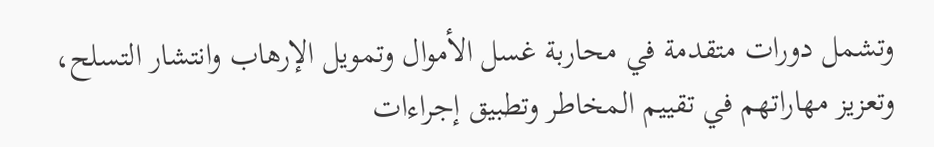وتشمل دورات متقدمة في محاربة غسل الأموال وتمويل الإرهاب وانتشار التسلح، وتعزيز مهاراتهم في تقييم المخاطر وتطبيق إجراءات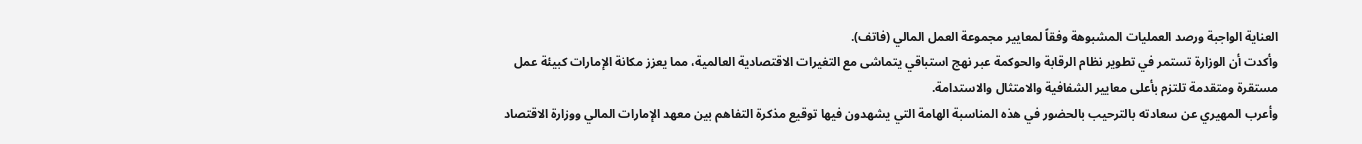العناية الواجبة ورصد العمليات المشبوهة وفقاً لمعايير مجموعة العمل المالي (فاتف).
وأكدت أن الوزارة تستمر في تطوير نظام الرقابة والحوكمة عبر نهج استباقي يتماشى مع التغيرات الاقتصادية العالمية، مما يعزز مكانة الإمارات كبيئة عمل مستقرة ومتقدمة تلتزم بأعلى معايير الشفافية والامتثال والاستدامة.
وأعرب المهيري عن سعادته بالترحيب بالحضور في هذه المناسبة الهامة التي يشهدون فيها توقيع مذكرة التفاهم بين معهد الإمارات المالي ووزارة الاقتصاد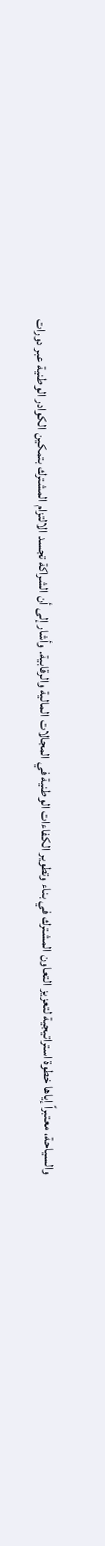والسياحة، معتبراً إياها خطوة استراتيجية لتعزيز التعاون المشترك في بناء وتطوير الكفاءات الوطنية في المجالات المالية والرقابية. وأشار إلى أن الشراكة تجسد الالتزام المشترك بتمكين الكوادر الوطنية عبر دورات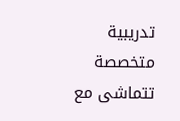تدريبية متخصصة تتماشى مع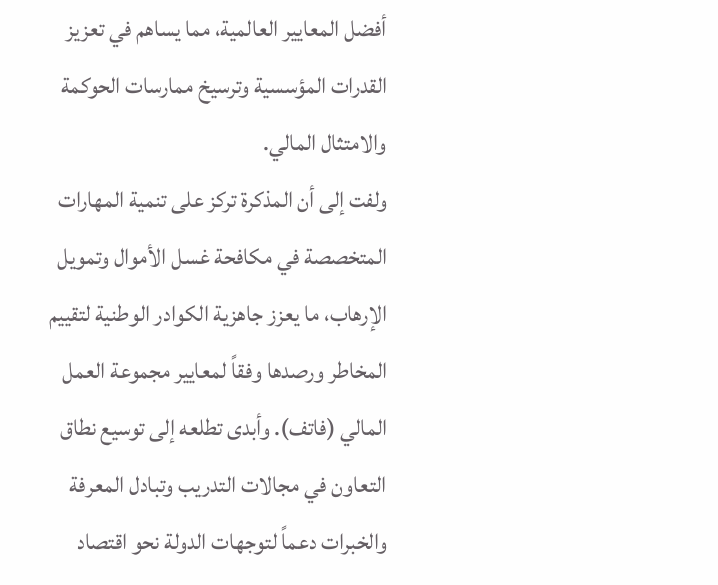أفضل المعايير العالمية، مما يساهم في تعزيز القدرات المؤسسية وترسيخ ممارسات الحوكمة والامتثال المالي.
ولفت إلى أن المذكرة تركز على تنمية المهارات المتخصصة في مكافحة غسل الأموال وتمويل الإرهاب، ما يعزز جاهزية الكوادر الوطنية لتقييم المخاطر ورصدها وفقاً لمعايير مجموعة العمل المالي (فاتف). وأبدى تطلعه إلى توسيع نطاق التعاون في مجالات التدريب وتبادل المعرفة والخبرات دعماً لتوجهات الدولة نحو اقتصاد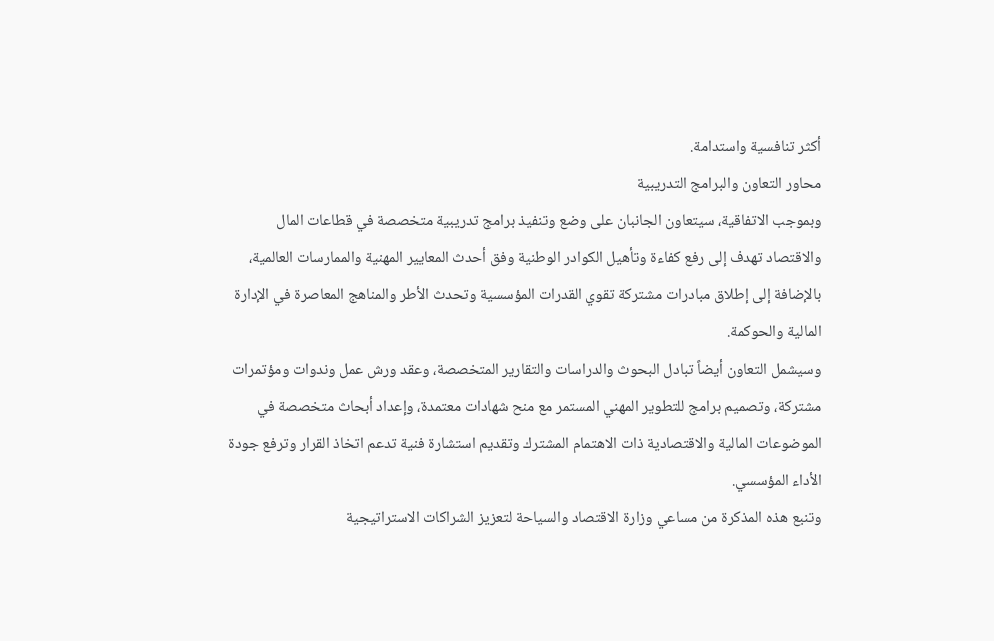أكثر تنافسية واستدامة.
محاور التعاون والبرامج التدريبية
وبموجب الاتفاقية، سيتعاون الجانبان على وضع وتنفيذ برامج تدريبية متخصصة في قطاعات المال والاقتصاد تهدف إلى رفع كفاءة وتأهيل الكوادر الوطنية وفق أحدث المعايير المهنية والممارسات العالمية، بالإضافة إلى إطلاق مبادرات مشتركة تقوي القدرات المؤسسية وتحدث الأطر والمناهج المعاصرة في الإدارة المالية والحوكمة.
وسيشمل التعاون أيضاً تبادل البحوث والدراسات والتقارير المتخصصة، وعقد ورش عمل وندوات ومؤتمرات مشتركة، وتصميم برامج للتطوير المهني المستمر مع منح شهادات معتمدة، وإعداد أبحاث متخصصة في الموضوعات المالية والاقتصادية ذات الاهتمام المشترك وتقديم استشارة فنية تدعم اتخاذ القرار وترفع جودة الأداء المؤسسي.
وتنبع هذه المذكرة من مساعي وزارة الاقتصاد والسياحة لتعزيز الشراكات الاستراتيجية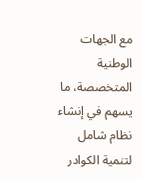مع الجهات الوطنية المتخصصة، ما يسهم في إنشاء نظام شامل لتنمية الكوادر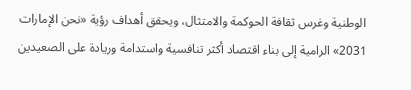الوطنية وغرس ثقافة الحوكمة والامتثال، ويحقق أهداف رؤية «نحن الإمارات 2031» الرامية إلى بناء اقتصاد أكثر تنافسية واستدامة وريادة على الصعيدين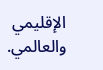الإقليمي والعالمي.